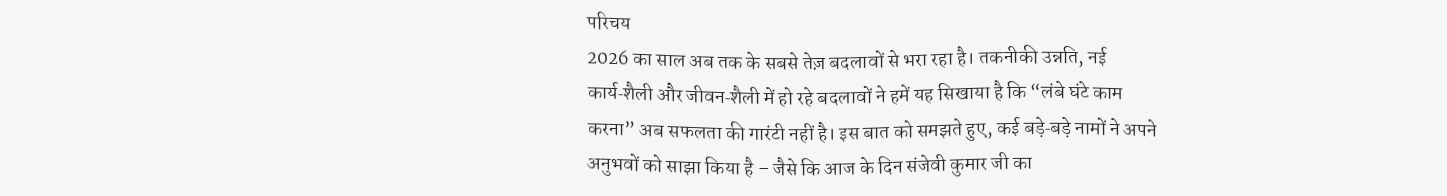परिचय
2026 का साल अब तक के सबसे तेज़ बदलावों से भरा रहा है। तकनीकी उन्नति, नई कार्य‑शैली और जीवन‑शैली में हो रहे बदलावों ने हमें यह सिखाया है कि “लंबे घंटे काम करना” अब सफलता की गारंटी नहीं है। इस बात को समझते हुए, कई बड़े‑बड़े नामों ने अपने अनुभवों को साझा किया है – जैसे कि आज के दिन संजेवी कुमार जी का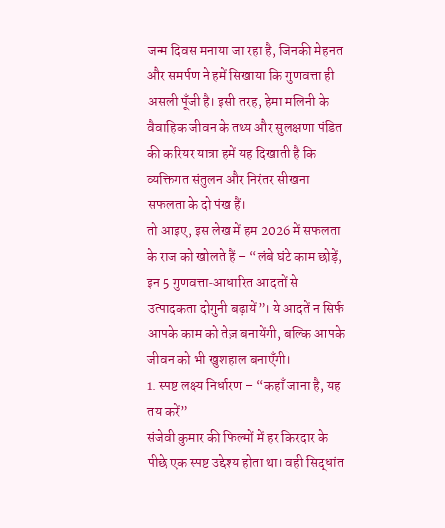जन्म दिवस मनाया जा रहा है, जिनकी मेहनत और समर्पण ने हमें सिखाया कि गुणवत्ता ही असली पूँजी है। इसी तरह, हेमा मलिनी के वैवाहिक जीवन के तथ्य और सुलक्षणा पंडित की करियर यात्रा हमें यह दिखाती है कि व्यक्तिगत संतुलन और निरंतर सीखना सफलता के दो पंख हैं।
तो आइए, इस लेख में हम 2026 में सफलता के राज को खोलते हैं – “लंबे घंटे काम छोड़ें, इन 5 गुणवत्ता‑आधारित आदतों से उत्पादकता दोगुनी बढ़ायें”। ये आदतें न सिर्फ आपके काम को तेज़ बनायेंगी, बल्कि आपके जीवन को भी खुशहाल बनाएँगी।
1. स्पष्ट लक्ष्य निर्धारण – “कहाँ जाना है, यह तय करें”
संजेवी कुमार की फिल्मों में हर किरदार के पीछे एक स्पष्ट उद्देश्य होता था। वही सिद्धांत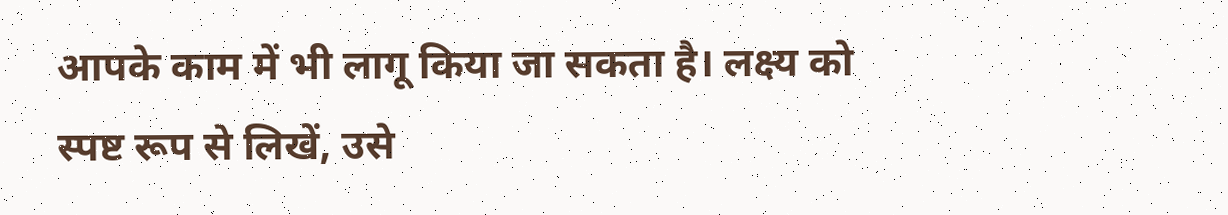आपके काम में भी लागू किया जा सकता है। लक्ष्य को स्पष्ट रूप से लिखें, उसे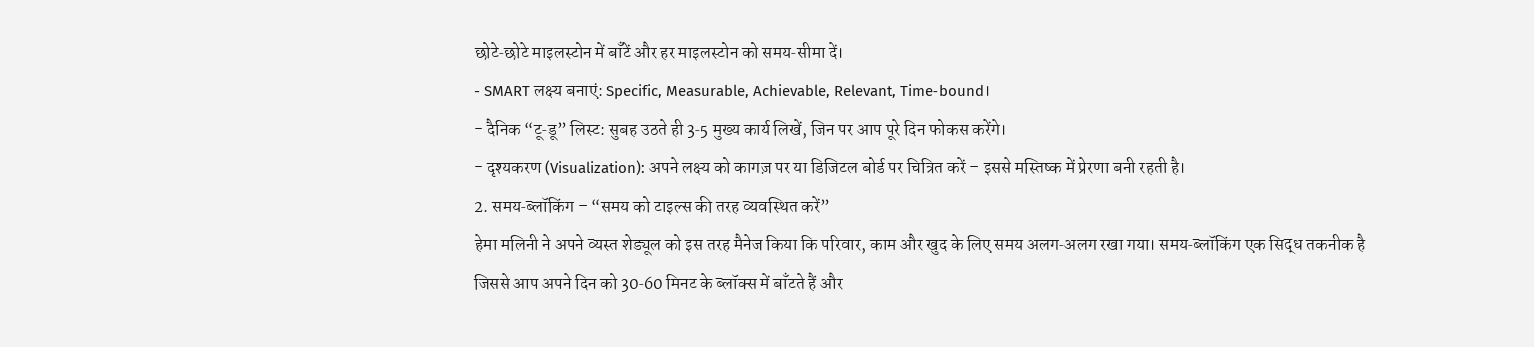छोटे‑छोटे माइलस्टोन में बाँटें और हर माइलस्टोन को समय‑सीमा दें।
- SMART लक्ष्य बनाएं: Specific, Measurable, Achievable, Relevant, Time‑bound।
- दैनिक “टू‑डू” लिस्ट: सुबह उठते ही 3‑5 मुख्य कार्य लिखें, जिन पर आप पूरे दिन फोकस करेंगे।
- दृश्यकरण (Visualization): अपने लक्ष्य को कागज़ पर या डिजिटल बोर्ड पर चित्रित करें – इससे मस्तिष्क में प्रेरणा बनी रहती है।
2. समय‑ब्लॉकिंग – “समय को टाइल्स की तरह व्यवस्थित करें”
हेमा मलिनी ने अपने व्यस्त शेड्यूल को इस तरह मैनेज किया कि परिवार, काम और खुद के लिए समय अलग‑अलग रखा गया। समय‑ब्लॉकिंग एक सिद्ध तकनीक है जिससे आप अपने दिन को 30‑60 मिनट के ब्लॉक्स में बाँटते हैं और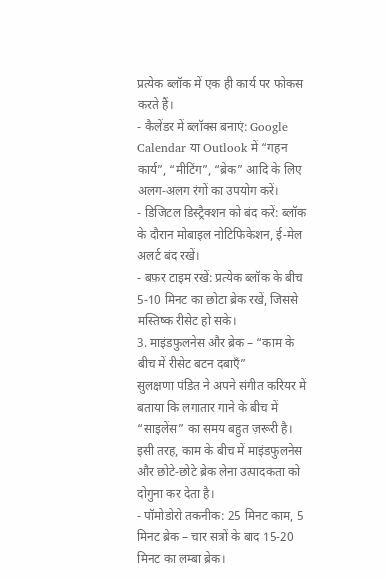प्रत्येक ब्लॉक में एक ही कार्य पर फोकस करते हैं।
- कैलेंडर में ब्लॉक्स बनाएं: Google Calendar या Outlook में “गहन कार्य”, “मीटिंग”, “ब्रेक” आदि के लिए अलग‑अलग रंगों का उपयोग करें।
- डिजिटल डिस्ट्रैक्शन को बंद करें: ब्लॉक के दौरान मोबाइल नोटिफिकेशन, ई‑मेल अलर्ट बंद रखें।
- बफ़र टाइम रखें: प्रत्येक ब्लॉक के बीच 5‑10 मिनट का छोटा ब्रेक रखें, जिससे मस्तिष्क रीसेट हो सके।
3. माइंडफुलनेस और ब्रेक – “काम के बीच में रीसेट बटन दबाएँ”
सुलक्षणा पंडित ने अपने संगीत करियर में बताया कि लगातार गाने के बीच में “साइलेंस” का समय बहुत ज़रूरी है। इसी तरह, काम के बीच में माइंडफुलनेस और छोटे‑छोटे ब्रेक लेना उत्पादकता को दोगुना कर देता है।
- पॉमोडोरो तकनीक: 25 मिनट काम, 5 मिनट ब्रेक – चार सत्रों के बाद 15‑20 मिनट का लम्बा ब्रेक।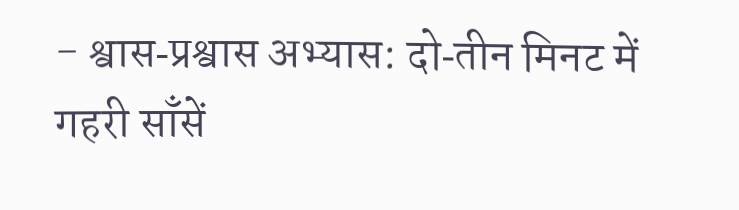- श्वास‑प्रश्वास अभ्यास: दो‑तीन मिनट में गहरी साँसें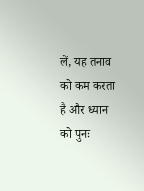लें, यह तनाव को कम करता है और ध्यान को पुनः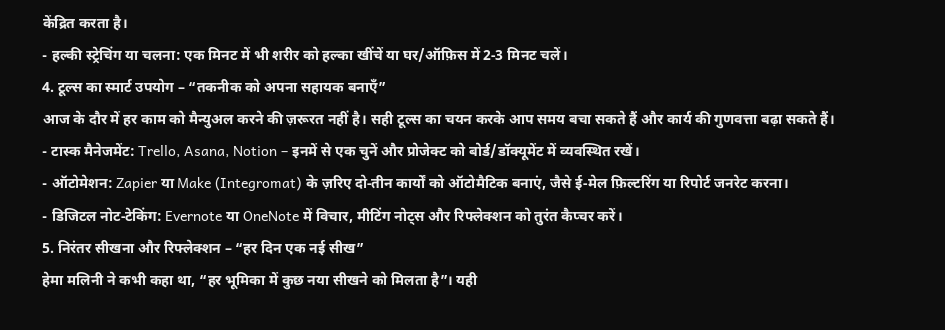केंद्रित करता है।
- हल्की स्ट्रेचिंग या चलना: एक मिनट में भी शरीर को हल्का खींचें या घर/ऑफ़िस में 2‑3 मिनट चलें।
4. टूल्स का स्मार्ट उपयोग – “तकनीक को अपना सहायक बनाएँ”
आज के दौर में हर काम को मैन्युअल करने की ज़रूरत नहीं है। सही टूल्स का चयन करके आप समय बचा सकते हैं और कार्य की गुणवत्ता बढ़ा सकते हैं।
- टास्क मैनेजमेंट: Trello, Asana, Notion – इनमें से एक चुनें और प्रोजेक्ट को बोर्ड/डॉक्यूमेंट में व्यवस्थित रखें।
- ऑटोमेशन: Zapier या Make (Integromat) के ज़रिए दो‑तीन कार्यों को ऑटोमैटिक बनाएं, जैसे ई‑मेल फ़िल्टरिंग या रिपोर्ट जनरेट करना।
- डिजिटल नोट‑टेकिंग: Evernote या OneNote में विचार, मीटिंग नोट्स और रिफ्लेक्शन को तुरंत कैप्चर करें।
5. निरंतर सीखना और रिफ्लेक्शन – “हर दिन एक नई सीख”
हेमा मलिनी ने कभी कहा था, “हर भूमिका में कुछ नया सीखने को मिलता है”। यही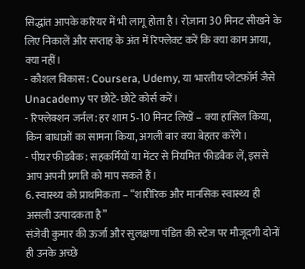सिद्धांत आपके करियर में भी लागू होता है। रोज़ाना 30 मिनट सीखने के लिए निकालें और सप्ताह के अंत में रिफ्लेक्ट करें कि क्या काम आया, क्या नहीं।
- कौशल विकास: Coursera, Udemy, या भारतीय प्लेटफ़ॉर्म जैसे Unacademy पर छोटे‑छोटे कोर्स करें।
- रिफ्लेक्शन जर्नल: हर शाम 5‑10 मिनट लिखें – क्या हासिल किया, किन बाधाओं का सामना किया, अगली बार क्या बेहतर करेंगे।
- पीयर फीडबैक: सहकर्मियों या मेंटर से नियमित फीडबैक लें, इससे आप अपनी प्रगति को माप सकते हैं।
6. स्वास्थ्य को प्राथमिकता – “शारीरिक और मानसिक स्वास्थ्य ही असली उत्पादकता है”
संजेवी कुमार की ऊर्जा और सुलक्षणा पंडित की स्टेज पर मौजूदगी दोनों ही उनके अच्छे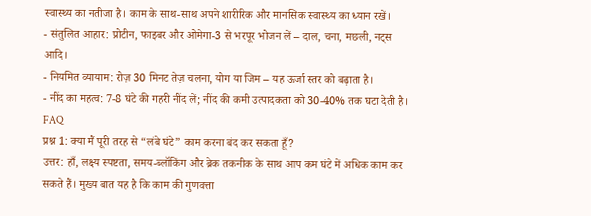स्वास्थ्य का नतीजा है। काम के साथ-साथ अपने शारीरिक और मानसिक स्वास्थ्य का ध्यान रखें।
- संतुलित आहार: प्रोटीन, फाइबर और ओमेगा‑3 से भरपूर भोजन लें – दाल, चना, मछली, नट्स आदि।
- नियमित व्यायाम: रोज़ 30 मिनट तेज़ चलना, योग या जिम – यह ऊर्जा स्तर को बढ़ाता है।
- नींद का महत्व: 7‑8 घंटे की गहरी नींद लें; नींद की कमी उत्पादकता को 30‑40% तक घटा देती है।
FAQ
प्रश्न 1: क्या मैं पूरी तरह से “लंबे घंटे” काम करना बंद कर सकता हूँ?
उत्तर: हाँ, लक्ष्य स्पष्टता, समय‑ब्लॉकिंग और ब्रेक तकनीक के साथ आप कम घंटे में अधिक काम कर सकते हैं। मुख्य बात यह है कि काम की गुणवत्ता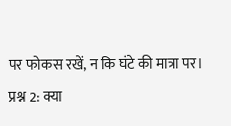पर फोकस रखें, न कि घंटे की मात्रा पर।
प्रश्न 2: क्या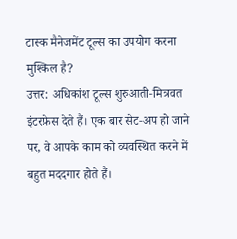टास्क मैनेजमेंट टूल्स का उपयोग करना मुश्किल है?
उत्तर: अधिकांश टूल्स शुरुआती‑मित्रवत इंटरफ़ेस देते हैं। एक बार सेट‑अप हो जाने पर, वे आपके काम को व्यवस्थित करने में बहुत मददगार होते हैं।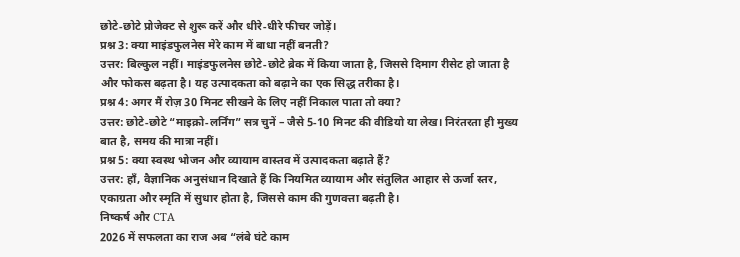छोटे‑छोटे प्रोजेक्ट से शुरू करें और धीरे‑धीरे फीचर जोड़ें।
प्रश्न 3: क्या माइंडफुलनेस मेरे काम में बाधा नहीं बनती?
उत्तर: बिल्कुल नहीं। माइंडफुलनेस छोटे‑छोटे ब्रेक में किया जाता है, जिससे दिमाग रीसेट हो जाता है और फोकस बढ़ता है। यह उत्पादकता को बढ़ाने का एक सिद्ध तरीका है।
प्रश्न 4: अगर मैं रोज़ 30 मिनट सीखने के लिए नहीं निकाल पाता तो क्या?
उत्तर: छोटे‑छोटे “माइक्रो‑लर्निंग” सत्र चुनें – जैसे 5‑10 मिनट की वीडियो या लेख। निरंतरता ही मुख्य बात है, समय की मात्रा नहीं।
प्रश्न 5: क्या स्वस्थ भोजन और व्यायाम वास्तव में उत्पादकता बढ़ाते हैं?
उत्तर: हाँ, वैज्ञानिक अनुसंधान दिखाते हैं कि नियमित व्यायाम और संतुलित आहार से ऊर्जा स्तर, एकाग्रता और स्मृति में सुधार होता है, जिससे काम की गुणवत्ता बढ़ती है।
निष्कर्ष और CTA
2026 में सफलता का राज अब “लंबे घंटे काम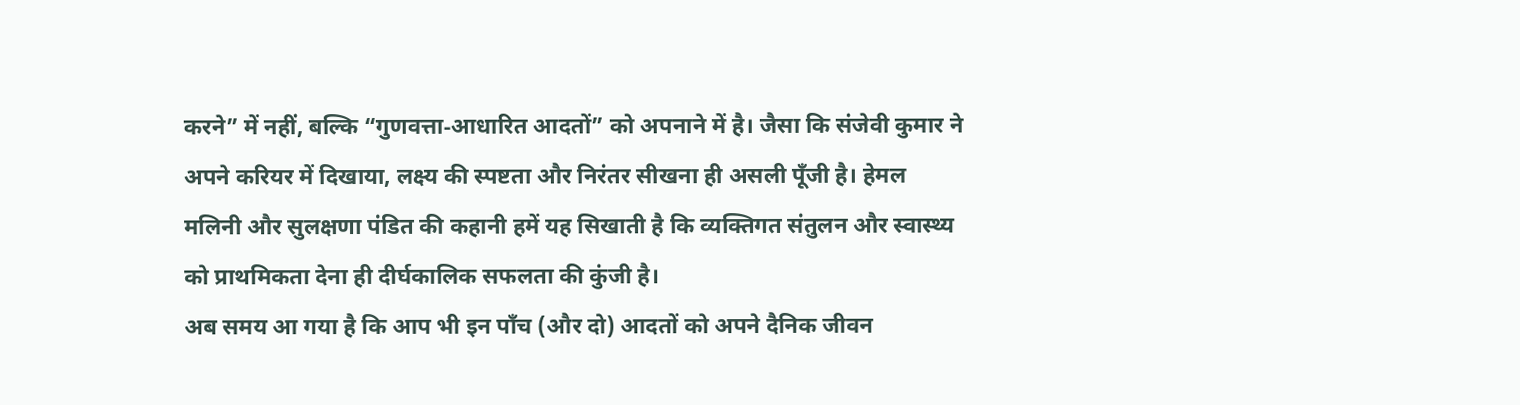करने” में नहीं, बल्कि “गुणवत्ता‑आधारित आदतों” को अपनाने में है। जैसा कि संजेवी कुमार ने अपने करियर में दिखाया, लक्ष्य की स्पष्टता और निरंतर सीखना ही असली पूँजी है। हेमल मलिनी और सुलक्षणा पंडित की कहानी हमें यह सिखाती है कि व्यक्तिगत संतुलन और स्वास्थ्य को प्राथमिकता देना ही दीर्घकालिक सफलता की कुंजी है।
अब समय आ गया है कि आप भी इन पाँच (और दो) आदतों को अपने दैनिक जीवन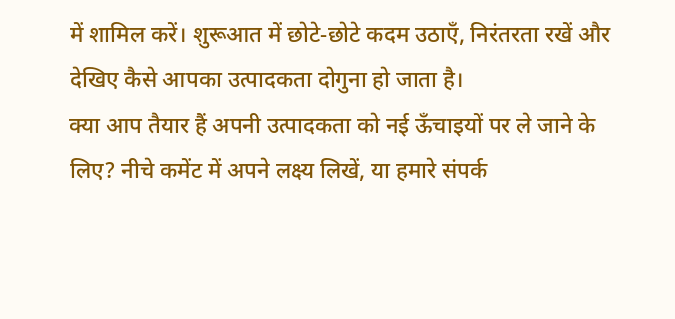में शामिल करें। शुरूआत में छोटे‑छोटे कदम उठाएँ, निरंतरता रखें और देखिए कैसे आपका उत्पादकता दोगुना हो जाता है।
क्या आप तैयार हैं अपनी उत्पादकता को नई ऊँचाइयों पर ले जाने के लिए? नीचे कमेंट में अपने लक्ष्य लिखें, या हमारे संपर्क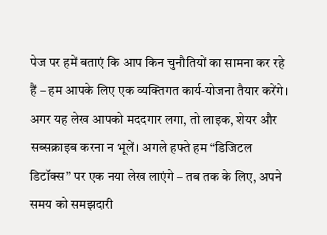पेज पर हमें बताएं कि आप किन चुनौतियों का सामना कर रहे हैं – हम आपके लिए एक व्यक्तिगत कार्य‑योजना तैयार करेंगे।
अगर यह लेख आपको मददगार लगा, तो लाइक, शेयर और सब्सक्राइब करना न भूलें। अगले हफ्ते हम “डिजिटल डिटॉक्स” पर एक नया लेख लाएंगे – तब तक के लिए, अपने समय को समझदारी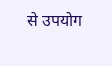से उपयोग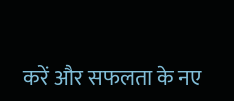करें और सफलता के नए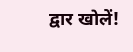द्वार खोलें!